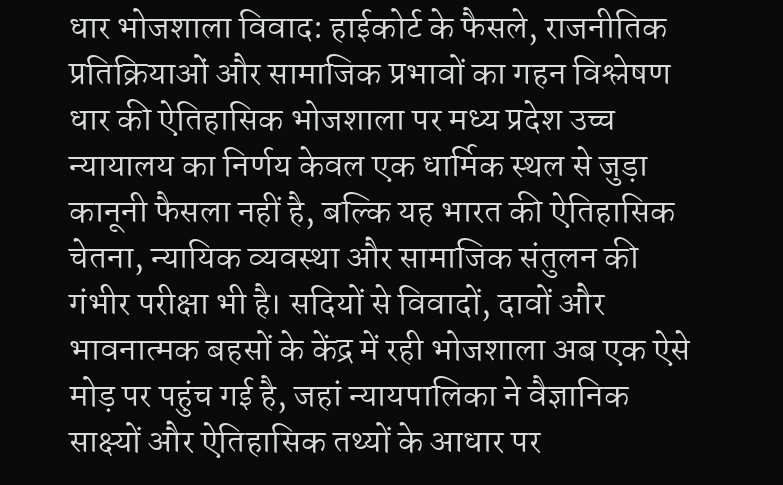धार भोजशाला विवाद: हाईकोर्ट के फैसले, राजनीतिक प्रतिक्रियाओं और सामाजिक प्रभावों का गहन विश्लेषण धार की ऐतिहासिक भोजशाला पर मध्य प्रदेश उच्च न्यायालय का निर्णय केवल एक धार्मिक स्थल से जुड़ा कानूनी फैसला नहीं है, बल्कि यह भारत की ऐतिहासिक चेतना, न्यायिक व्यवस्था और सामाजिक संतुलन की गंभीर परीक्षा भी है। सदियों से विवादों, दावों और भावनात्मक बहसों के केंद्र में रही भोजशाला अब एक ऐसे मोड़ पर पहुंच गई है, जहां न्यायपालिका ने वैज्ञानिक साक्ष्यों और ऐतिहासिक तथ्यों के आधार पर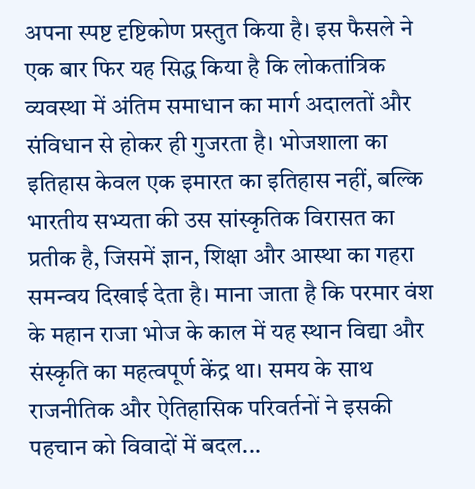अपना स्पष्ट दृष्टिकोण प्रस्तुत किया है। इस फैसले ने एक बार फिर यह सिद्ध किया है कि लोकतांत्रिक व्यवस्था में अंतिम समाधान का मार्ग अदालतों और संविधान से होकर ही गुजरता है। भोजशाला का इतिहास केवल एक इमारत का इतिहास नहीं, बल्कि भारतीय सभ्यता की उस सांस्कृतिक विरासत का प्रतीक है, जिसमें ज्ञान, शिक्षा और आस्था का गहरा समन्वय दिखाई देता है। माना जाता है कि परमार वंश के महान राजा भोज के काल में यह स्थान विद्या और संस्कृति का महत्वपूर्ण केंद्र था। समय के साथ राजनीतिक और ऐतिहासिक परिवर्तनों ने इसकी पहचान को विवादों में बदल...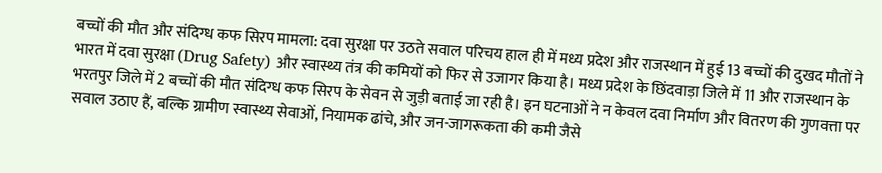बच्चों की मौत और संदिग्ध कफ सिरप मामला: दवा सुरक्षा पर उठते सवाल परिचय हाल ही में मध्य प्रदेश और राजस्थान में हुई 13 बच्चों की दुखद मौतों ने भारत में दवा सुरक्षा (Drug Safety) और स्वास्थ्य तंत्र की कमियों को फिर से उजागर किया है। मध्य प्रदेश के छिंदवाड़ा जिले में 11 और राजस्थान के भरतपुर जिले में 2 बच्चों की मौत संदिग्ध कफ सिरप के सेवन से जुड़ी बताई जा रही है। इन घटनाओं ने न केवल दवा निर्माण और वितरण की गुणवत्ता पर सवाल उठाए हैं, बल्कि ग्रामीण स्वास्थ्य सेवाओं, नियामक ढांचे, और जन-जागरूकता की कमी जैसे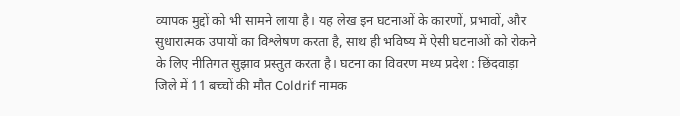व्यापक मुद्दों को भी सामने लाया है। यह लेख इन घटनाओं के कारणों, प्रभावों, और सुधारात्मक उपायों का विश्लेषण करता है, साथ ही भविष्य में ऐसी घटनाओं को रोकने के लिए नीतिगत सुझाव प्रस्तुत करता है। घटना का विवरण मध्य प्रदेश : छिंदवाड़ा जिले में 11 बच्चों की मौत Coldrif नामक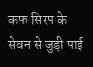कफ सिरप के सेवन से जुड़ी पाई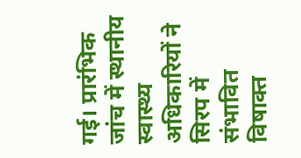गई। प्रारंभिक जांच में स्थानीय स्वास्थ्य अधिकारियों ने सिरप में संभावित विषाक्त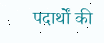पदार्थों की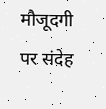मौजूदगी पर संदेह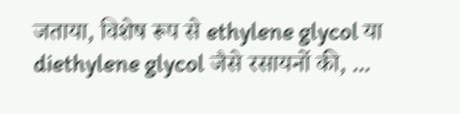जताया, विशेष रूप से ethylene glycol या diethylene glycol जैसे रसायनों की, ...